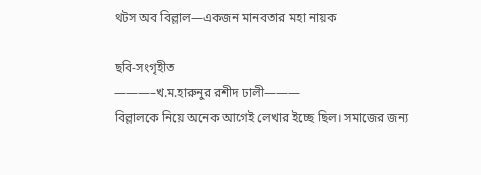থটস অব বিল্লাল—একজন মানবতার মহা নায়ক

ছবি-সংগৃহীত
———–খ.ম.হারুনুর রশীদ ঢালী———
বিল্লালকে নিয়ে অনেক আগেই লেখার ইচ্ছে ছিল। সমাজের জন্য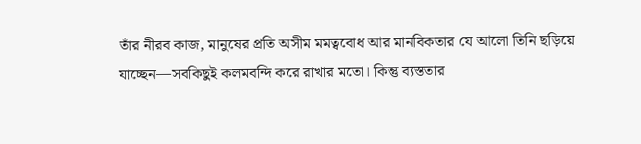তাঁর নীরব কাজ, মানুষের প্রতি অসীম মমত্ববোধ আর মানবিকতার যে আলো তিনি ছড়িয়ে যাচ্ছেন—সবকিছুই কলমবন্দি করে রাখার মতো। কিন্তু ব্যস্ততার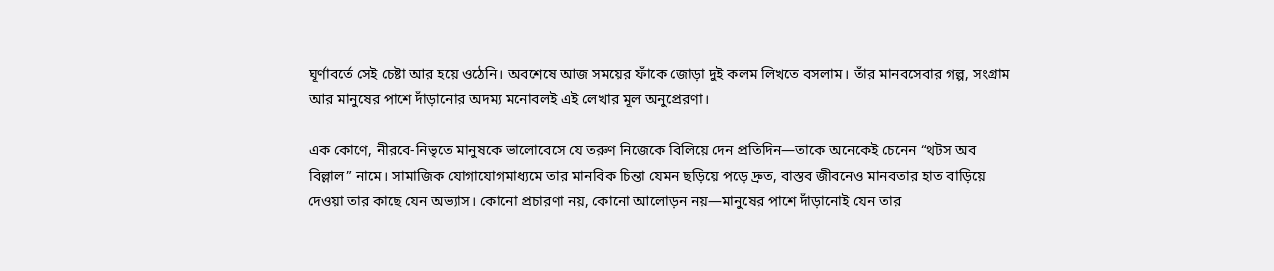ঘূর্ণাবর্তে সেই চেষ্টা আর হয়ে ওঠেনি। অবশেষে আজ সময়ের ফাঁকে জোড়া দুই কলম লিখতে বসলাম। তাঁর মানবসেবার গল্প, সংগ্রাম আর মানুষের পাশে দাঁড়ানোর অদম্য মনোবলই এই লেখার মূল অনুপ্রেরণা।

এক কোণে, নীরবে-নিভৃতে মানুষকে ভালোবেসে যে তরুণ নিজেকে বিলিয়ে দেন প্রতিদিন—তাকে অনেকেই চেনেন “থটস অব বিল্লাল” নামে। সামাজিক যোগাযোগমাধ্যমে তার মানবিক চিন্তা যেমন ছড়িয়ে পড়ে দ্রুত, বাস্তব জীবনেও মানবতার হাত বাড়িয়ে দেওয়া তার কাছে যেন অভ্যাস। কোনো প্রচারণা নয়, কোনো আলোড়ন নয়—মানুষের পাশে দাঁড়ানোই যেন তার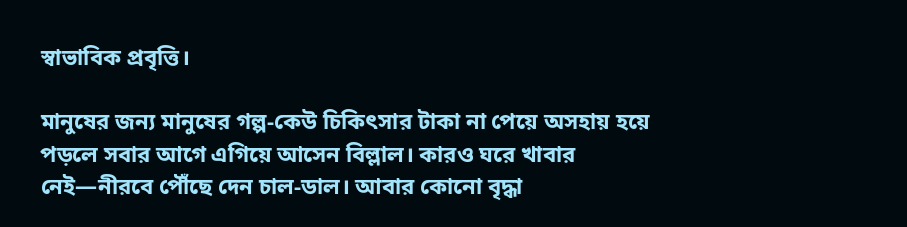স্বাভাবিক প্রবৃত্তি।

মানুষের জন্য মানুষের গল্প-কেউ চিকিৎসার টাকা না পেয়ে অসহায় হয়ে পড়লে সবার আগে এগিয়ে আসেন বিল্লাল। কারও ঘরে খাবার নেই—নীরবে পৌঁছে দেন চাল-ডাল। আবার কোনো বৃদ্ধা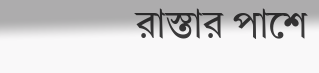রাস্তার পাশে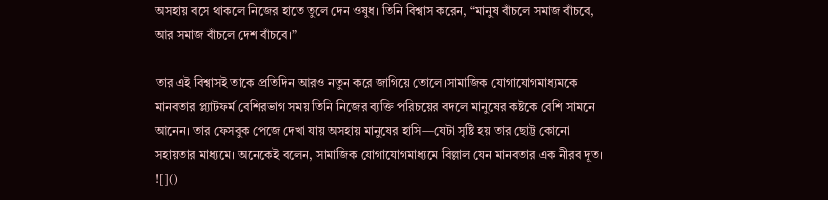অসহায় বসে থাকলে নিজের হাতে তুলে দেন ওষুধ। তিনি বিশ্বাস করেন, “মানুষ বাঁচলে সমাজ বাঁচবে, আর সমাজ বাঁচলে দেশ বাঁচবে।”

তার এই বিশ্বাসই তাকে প্রতিদিন আরও নতুন করে জাগিয়ে তোলে।সামাজিক যোগাযোগমাধ্যমকে মানবতার প্ল্যাটফর্ম বেশিরভাগ সময় তিনি নিজের ব্যক্তি পরিচয়ের বদলে মানুষের কষ্টকে বেশি সামনে আনেন। তার ফেসবুক পেজে দেখা যায় অসহায় মানুষের হাসি—যেটা সৃষ্টি হয় তার ছোট্ট কোনো সহায়তার মাধ্যমে। অনেকেই বলেন, সামাজিক যোগাযোগমাধ্যমে বিল্লাল যেন মানবতার এক নীরব দূত।
![]()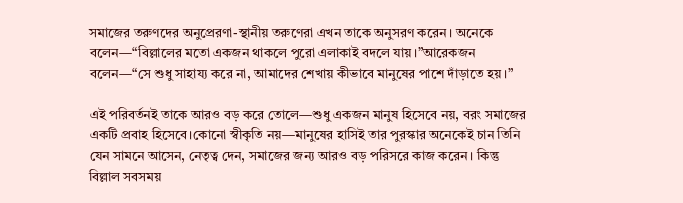সমাজের তরুণদের অনুপ্রেরণা-স্থানীয় তরুণেরা এখন তাকে অনুসরণ করেন। অনেকে বলেন—“বিল্লালের মতো একজন থাকলে পুরো এলাকাই বদলে যায়।”আরেকজন বলেন—“সে শুধু সাহায্য করে না, আমাদের শেখায় কীভাবে মানুষের পাশে দাঁড়াতে হয়।”

এই পরিবর্তনই তাকে আরও বড় করে তোলে—শুধু একজন মানুষ হিসেবে নয়, বরং সমাজের একটি প্রবাহ হিসেবে।কোনো স্বীকৃতি নয়—মানুষের হাসিই তার পুরস্কার অনেকেই চান তিনি যেন সামনে আসেন, নেতৃত্ব দেন, সমাজের জন্য আরও বড় পরিসরে কাজ করেন। কিন্তু বিল্লাল সবসময়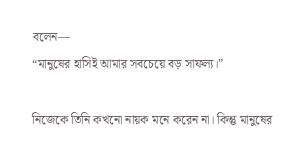বলেন—
“মানুষের হাসিই আমার সবচেয়ে বড় সাফল্য।”

নিজেকে তিনি কখনো নায়ক মনে করেন না। কিন্তু মানুষের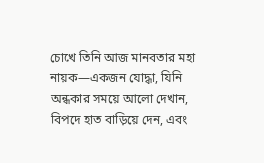চোখে তিনি আজ মানবতার মহা নায়ক—একজন যোদ্ধা, যিনি অন্ধকার সময়ে আলো দেখান, বিপদে হাত বাড়িয়ে দেন, এবং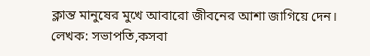ক্লান্ত মানুষের মুখে আবারো জীবনের আশা জাগিয়ে দেন।
লেখক: সভাপতি,কসবা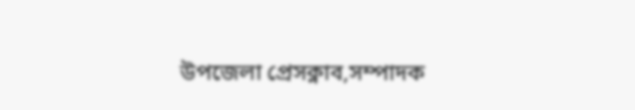উপজেলা প্রেসক্নাব,সম্পাদক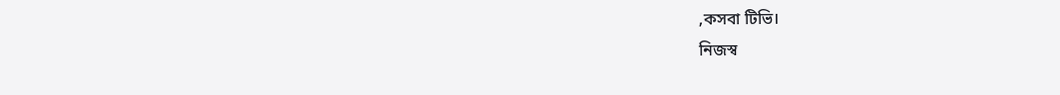,কসবা টিভি।
নিজস্ব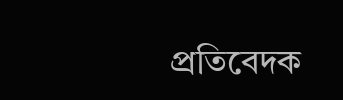প্রতিবেদক